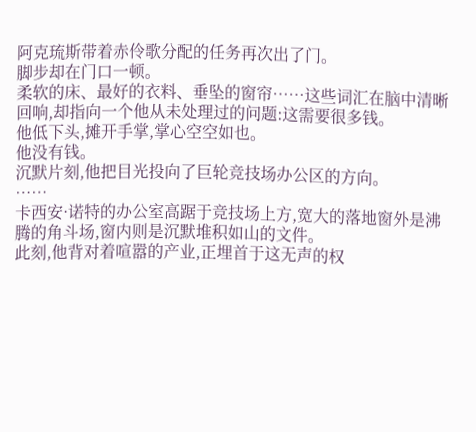阿克琉斯带着赤伶歌分配的任务再次出了门。
脚步却在门口一顿。
柔软的床、最好的衣料、垂坠的窗帘……这些词汇在脑中清晰回响,却指向一个他从未处理过的问题:这需要很多钱。
他低下头,摊开手掌,掌心空空如也。
他没有钱。
沉默片刻,他把目光投向了巨轮竞技场办公区的方向。
……
卡西安·诺特的办公室高踞于竞技场上方,宽大的落地窗外是沸腾的角斗场,窗内则是沉默堆积如山的文件。
此刻,他背对着喧嚣的产业,正埋首于这无声的权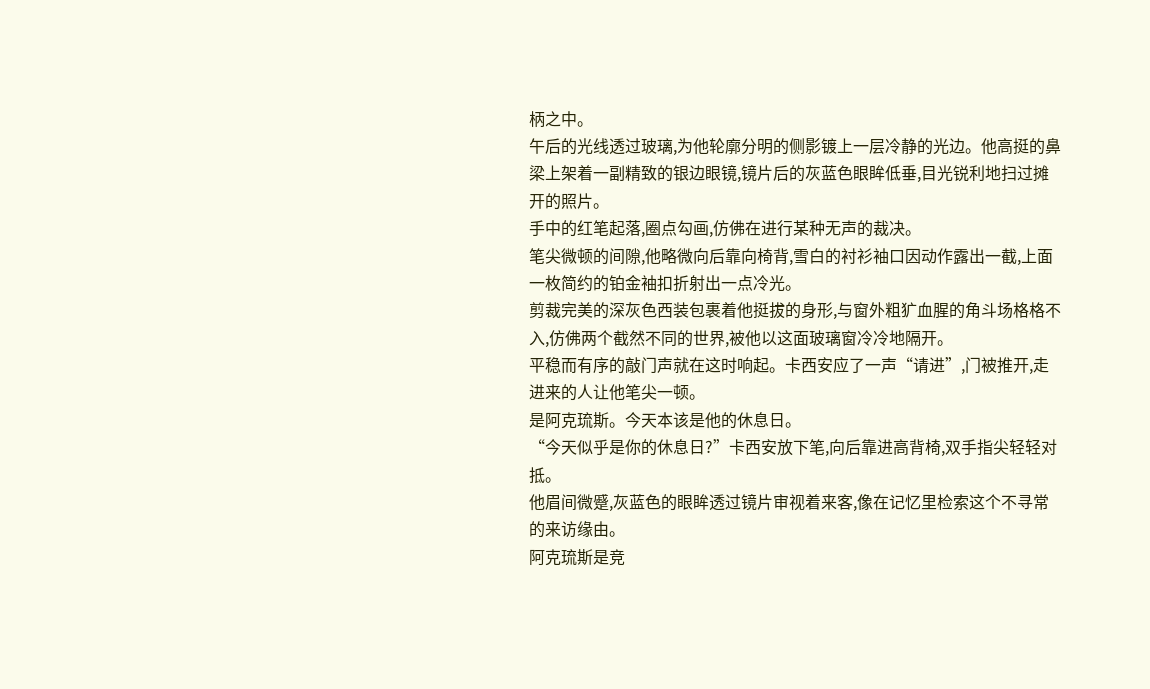柄之中。
午后的光线透过玻璃,为他轮廓分明的侧影镀上一层冷静的光边。他高挺的鼻梁上架着一副精致的银边眼镜,镜片后的灰蓝色眼眸低垂,目光锐利地扫过摊开的照片。
手中的红笔起落,圈点勾画,仿佛在进行某种无声的裁决。
笔尖微顿的间隙,他略微向后靠向椅背,雪白的衬衫袖口因动作露出一截,上面一枚简约的铂金袖扣折射出一点冷光。
剪裁完美的深灰色西装包裹着他挺拔的身形,与窗外粗犷血腥的角斗场格格不入,仿佛两个截然不同的世界,被他以这面玻璃窗冷冷地隔开。
平稳而有序的敲门声就在这时响起。卡西安应了一声“请进”,门被推开,走进来的人让他笔尖一顿。
是阿克琉斯。今天本该是他的休息日。
“今天似乎是你的休息日?”卡西安放下笔,向后靠进高背椅,双手指尖轻轻对抵。
他眉间微蹙,灰蓝色的眼眸透过镜片审视着来客,像在记忆里检索这个不寻常的来访缘由。
阿克琉斯是竞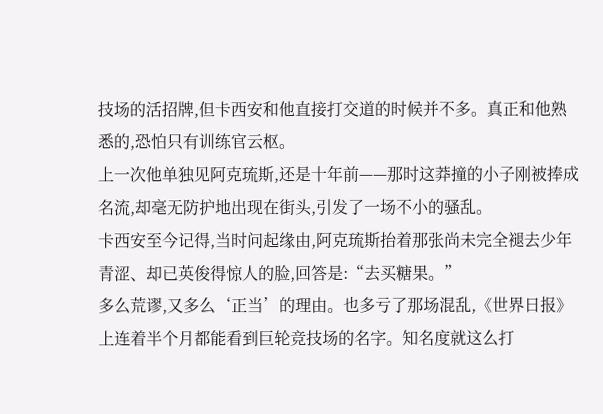技场的活招牌,但卡西安和他直接打交道的时候并不多。真正和他熟悉的,恐怕只有训练官云枢。
上一次他单独见阿克琉斯,还是十年前——那时这莽撞的小子刚被捧成名流,却毫无防护地出现在街头,引发了一场不小的骚乱。
卡西安至今记得,当时问起缘由,阿克琉斯抬着那张尚未完全褪去少年青涩、却已英俊得惊人的脸,回答是:“去买糖果。”
多么荒谬,又多么‘正当’的理由。也多亏了那场混乱,《世界日报》上连着半个月都能看到巨轮竞技场的名字。知名度就这么打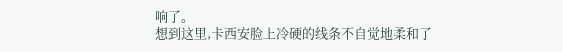响了。
想到这里,卡西安脸上冷硬的线条不自觉地柔和了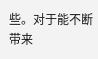些。对于能不断带来